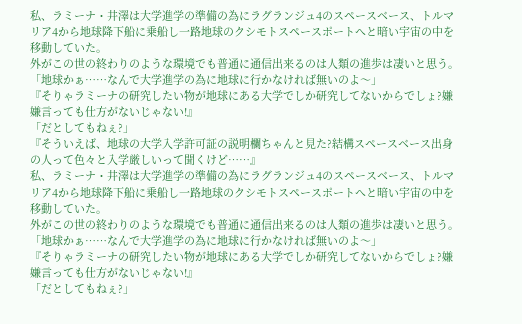私、ラミーナ・井澤は大学進学の準備の為にラグランジュ4のスペースベース、トルマリア4から地球降下船に乗船し一路地球のクシモトスペースポートへと暗い宇宙の中を移動していた。
外がこの世の終わりのような環境でも普通に通信出来るのは人類の進歩は凄いと思う。
「地球かぁ……なんで大学進学の為に地球に行かなければ無いのよ〜」
『そりゃラミーナの研究したい物が地球にある大学でしか研究してないからでしょ?嫌嫌言っても仕方がないじゃない!』
「だとしてもねぇ?」
『そういえば、地球の大学入学許可証の説明欄ちゃんと見た?結構スペースベース出身の人って色々と入学厳しいって聞くけど……』
私、ラミーナ・井澤は大学進学の準備の為にラグランジュ4のスペースベース、トルマリア4から地球降下船に乗船し一路地球のクシモトスペースポートへと暗い宇宙の中を移動していた。
外がこの世の終わりのような環境でも普通に通信出来るのは人類の進歩は凄いと思う。
「地球かぁ……なんで大学進学の為に地球に行かなければ無いのよ〜」
『そりゃラミーナの研究したい物が地球にある大学でしか研究してないからでしょ?嫌嫌言っても仕方がないじゃない!』
「だとしてもねぇ?」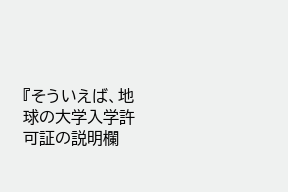『そういえば、地球の大学入学許可証の説明欄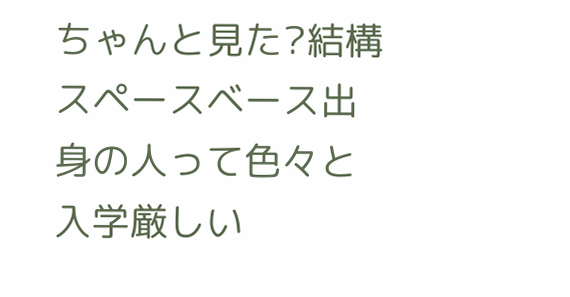ちゃんと見た?結構スペースベース出身の人って色々と入学厳しい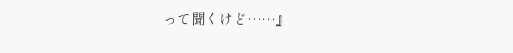って聞くけど……』